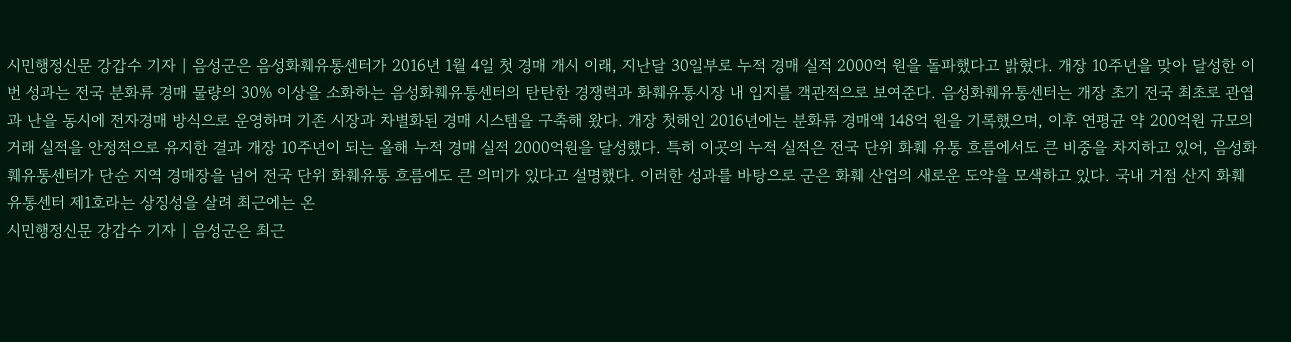시민행정신문 강갑수 기자 | 음성군은 음성화훼유통센터가 2016년 1월 4일 첫 경매 개시 이래, 지난달 30일부로 누적 경매 실적 2000억 원을 돌파했다고 밝혔다. 개장 10주년을 맞아 달성한 이번 성과는 전국 분화류 경매 물량의 30% 이상을 소화하는 음성화훼유통센터의 탄탄한 경쟁력과 화훼유통시장 내 입지를 객관적으로 보여준다. 음성화훼유통센터는 개장 초기 전국 최초로 관엽과 난을 동시에 전자경매 방식으로 운영하며 기존 시장과 차별화된 경매 시스템을 구축해 왔다. 개장 첫해인 2016년에는 분화류 경매액 148억 원을 기록했으며, 이후 연평균 약 200억원 규모의 거래 실적을 안정적으로 유지한 결과 개장 10주년이 되는 올해 누적 경매 실적 2000억원을 달성했다. 특히 이곳의 누적 실적은 전국 단위 화훼 유통 흐름에서도 큰 비중을 차지하고 있어, 음성화훼유통센터가 단순 지역 경매장을 넘어 전국 단위 화훼유통 흐름에도 큰 의미가 있다고 설명했다. 이러한 성과를 바탕으로 군은 화훼 산업의 새로운 도약을 모색하고 있다. 국내 거점 산지 화훼유통센터 제1호라는 상징성을 살려 최근에는 온
시민행정신문 강갑수 기자 | 음성군은 최근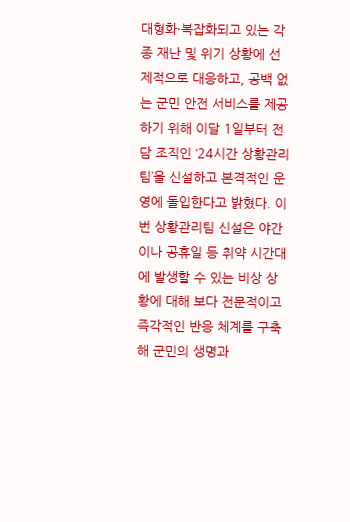대형화·복잡화되고 있는 각종 재난 및 위기 상황에 선제적으로 대응하고, 공백 없는 군민 안전 서비스를 제공하기 위해 이달 1일부터 전담 조직인 ‘24시간 상황관리팀’을 신설하고 본격적인 운영에 돌입한다고 밝혔다. 이번 상황관리팀 신설은 야간이나 공휴일 등 취약 시간대에 발생할 수 있는 비상 상황에 대해 보다 전문적이고 즉각적인 반응 체계를 구축해 군민의 생명과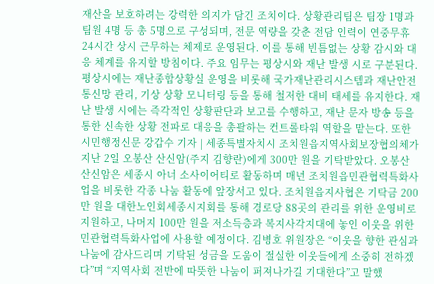재산을 보호하려는 강력한 의지가 담긴 조치이다. 상황관리팀은 팀장 1명과 팀원 4명 등 총 5명으로 구성되며, 전문 역량을 갖춘 전담 인력이 연중무휴 24시간 상시 근무하는 체제로 운영된다. 이를 통해 빈틈없는 상황 감시와 대응 체계를 유지할 방침이다. 주요 임무는 평상시와 재난 발생 시로 구분된다. 평상시에는 재난종합상황실 운영을 비롯해 국가재난관리시스템과 재난안전통신망 관리, 기상 상황 모니터링 등을 통해 철저한 대비 태세를 유지한다. 재난 발생 시에는 즉각적인 상황판단과 보고를 수행하고, 재난 문자 방송 등을 통한 신속한 상황 전파로 대응을 총괄하는 컨트롤타워 역할을 맡는다. 또한
시민행정신문 강갑수 기자 | 세종특별자치시 조치원읍지역사회보장협의체가 지난 2일 오봉산 산신암(주지 김향란)에게 300만 원을 기탁받았다. 오봉산 산신암은 세종시 아너 소사이어티로 활동하며 매년 조치원읍민관협력특화사업을 비롯한 각종 나눔 활동에 앞장서고 있다. 조치원읍지사협은 기탁금 200만 원을 대한노인회세종시지회를 통해 경로당 88곳의 관리를 위한 운영비로 지원하고, 나머지 100만 원을 저소득층과 복지사각지대에 놓인 이웃을 위한 민관협력특화사업에 사용할 예정이다. 김병호 위원장은 “이웃을 향한 관심과 나눔에 감사드리며 기탁된 성금을 도움이 절실한 이웃들에게 소중히 전하겠다”며 “지역사회 전반에 따뜻한 나눔이 퍼져나가길 기대한다”고 말했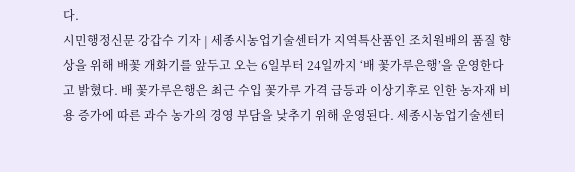다.
시민행정신문 강갑수 기자 | 세종시농업기술센터가 지역특산품인 조치원배의 품질 향상을 위해 배꽃 개화기를 앞두고 오는 6일부터 24일까지 ‘배 꽃가루은행’을 운영한다고 밝혔다. 배 꽃가루은행은 최근 수입 꽃가루 가격 급등과 이상기후로 인한 농자재 비용 증가에 따른 과수 농가의 경영 부담을 낮추기 위해 운영된다. 세종시농업기술센터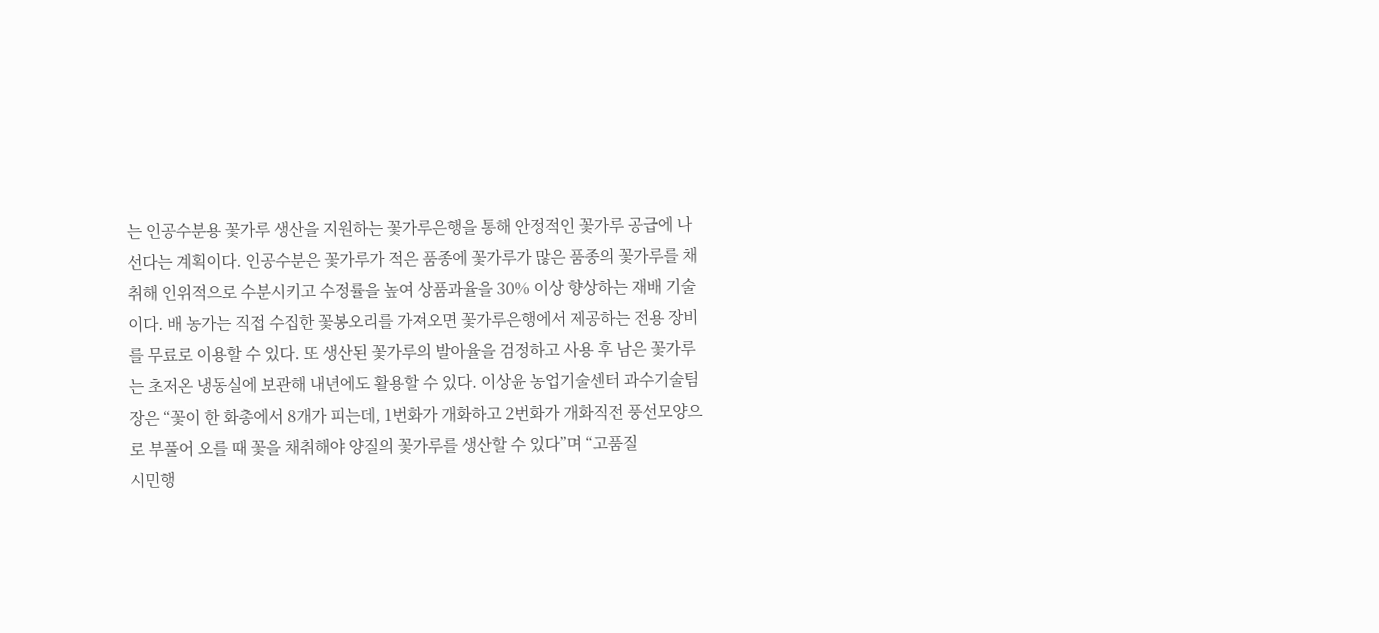는 인공수분용 꽃가루 생산을 지원하는 꽃가루은행을 통해 안정적인 꽃가루 공급에 나선다는 계획이다. 인공수분은 꽃가루가 적은 품종에 꽃가루가 많은 품종의 꽃가루를 채취해 인위적으로 수분시키고 수정률을 높여 상품과율을 30% 이상 향상하는 재배 기술이다. 배 농가는 직접 수집한 꽃봉오리를 가져오면 꽃가루은행에서 제공하는 전용 장비를 무료로 이용할 수 있다. 또 생산된 꽃가루의 발아율을 검정하고 사용 후 남은 꽃가루는 초저온 냉동실에 보관해 내년에도 활용할 수 있다. 이상윤 농업기술센터 과수기술팀장은 “꽃이 한 화총에서 8개가 피는데, 1번화가 개화하고 2번화가 개화직전 풍선모양으로 부풀어 오를 때 꽃을 채취해야 양질의 꽃가루를 생산할 수 있다”며 “고품질
시민행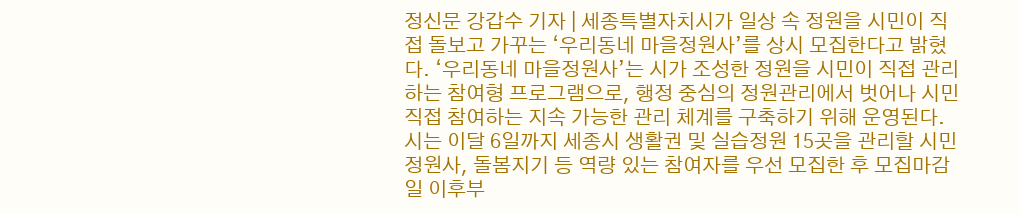정신문 강갑수 기자 | 세종특별자치시가 일상 속 정원을 시민이 직접 돌보고 가꾸는 ‘우리동네 마을정원사’를 상시 모집한다고 밝혔다. ‘우리동네 마을정원사’는 시가 조성한 정원을 시민이 직접 관리하는 참여형 프로그램으로, 행정 중심의 정원관리에서 벗어나 시민 직접 참여하는 지속 가능한 관리 체계를 구축하기 위해 운영된다. 시는 이달 6일까지 세종시 생활권 및 실습정원 15곳을 관리할 시민정원사, 돌봄지기 등 역량 있는 참여자를 우선 모집한 후 모집마감일 이후부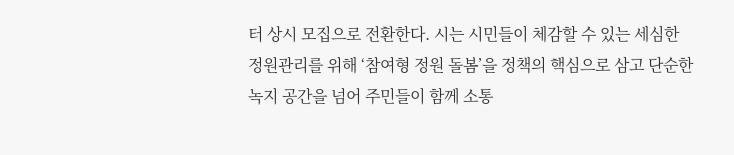터 상시 모집으로 전환한다. 시는 시민들이 체감할 수 있는 세심한 정원관리를 위해 ‘참여형 정원 돌봄’을 정책의 핵심으로 삼고 단순한 녹지 공간을 넘어 주민들이 함께 소통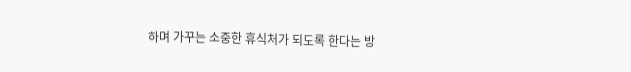하며 가꾸는 소중한 휴식처가 되도록 한다는 방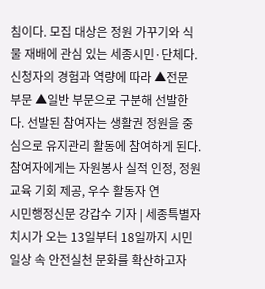침이다. 모집 대상은 정원 가꾸기와 식물 재배에 관심 있는 세종시민·단체다. 신청자의 경험과 역량에 따라 ▲전문 부문 ▲일반 부문으로 구분해 선발한다. 선발된 참여자는 생활권 정원을 중심으로 유지관리 활동에 참여하게 된다. 참여자에게는 자원봉사 실적 인정, 정원교육 기회 제공, 우수 활동자 연
시민행정신문 강갑수 기자 | 세종특별자치시가 오는 13일부터 18일까지 시민 일상 속 안전실천 문화를 확산하고자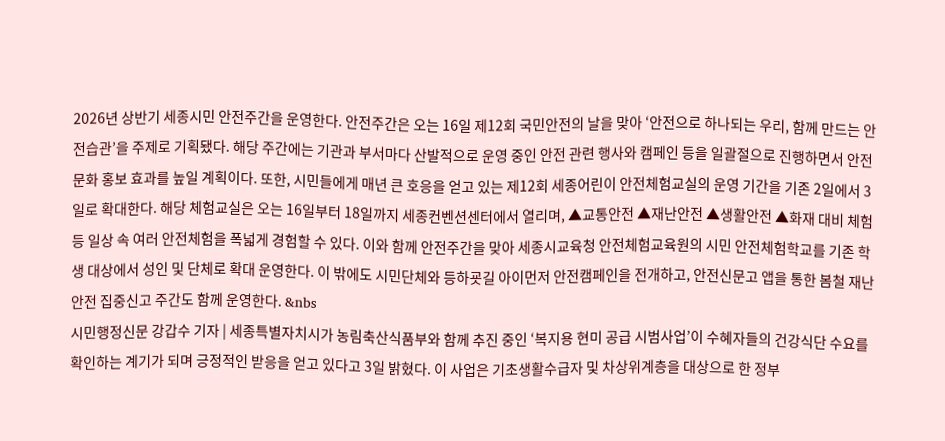2026년 상반기 세종시민 안전주간을 운영한다. 안전주간은 오는 16일 제12회 국민안전의 날을 맞아 ‘안전으로 하나되는 우리, 함께 만드는 안전습관’을 주제로 기획됐다. 해당 주간에는 기관과 부서마다 산발적으로 운영 중인 안전 관련 행사와 캠페인 등을 일괄절으로 진행하면서 안전문화 홍보 효과를 높일 계획이다. 또한, 시민들에게 매년 큰 호응을 얻고 있는 제12회 세종어린이 안전체험교실의 운영 기간을 기존 2일에서 3일로 확대한다. 해당 체험교실은 오는 16일부터 18일까지 세종컨벤션센터에서 열리며, ▲교통안전 ▲재난안전 ▲생활안전 ▲화재 대비 체험 등 일상 속 여러 안전체험을 폭넓게 경험할 수 있다. 이와 함께 안전주간을 맞아 세종시교육청 안전체험교육원의 시민 안전체험학교를 기존 학생 대상에서 성인 및 단체로 확대 운영한다. 이 밖에도 시민단체와 등하굣길 아이먼저 안전캠페인을 전개하고, 안전신문고 앱을 통한 봄철 재난안전 집중신고 주간도 함께 운영한다. &nbs
시민행정신문 강갑수 기자 | 세종특별자치시가 농림축산식품부와 함께 추진 중인 ‘복지용 현미 공급 시범사업’이 수혜자들의 건강식단 수요를 확인하는 계기가 되며 긍정적인 받응을 얻고 있다고 3일 밝혔다. 이 사업은 기초생활수급자 및 차상위계층을 대상으로 한 정부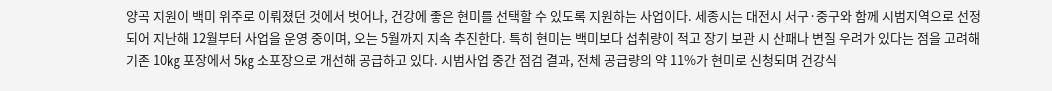양곡 지원이 백미 위주로 이뤄졌던 것에서 벗어나, 건강에 좋은 현미를 선택할 수 있도록 지원하는 사업이다. 세종시는 대전시 서구·중구와 함께 시범지역으로 선정되어 지난해 12월부터 사업을 운영 중이며, 오는 5월까지 지속 추진한다. 특히 현미는 백미보다 섭취량이 적고 장기 보관 시 산패나 변질 우려가 있다는 점을 고려해 기존 10㎏ 포장에서 5㎏ 소포장으로 개선해 공급하고 있다. 시범사업 중간 점검 결과, 전체 공급량의 약 11%가 현미로 신청되며 건강식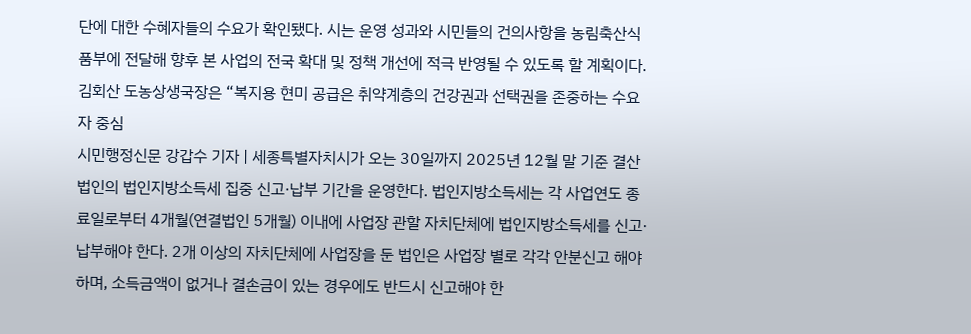단에 대한 수혜자들의 수요가 확인됐다. 시는 운영 성과와 시민들의 건의사항을 농림축산식품부에 전달해 향후 본 사업의 전국 확대 및 정책 개선에 적극 반영될 수 있도록 할 계획이다. 김회산 도농상생국장은 “복지용 현미 공급은 취약계층의 건강권과 선택권을 존중하는 수요자 중심
시민행정신문 강갑수 기자 | 세종특별자치시가 오는 30일까지 2025년 12월 말 기준 결산법인의 법인지방소득세 집중 신고·납부 기간을 운영한다. 법인지방소득세는 각 사업연도 종료일로부터 4개월(연결법인 5개월) 이내에 사업장 관할 자치단체에 법인지방소득세를 신고·납부해야 한다. 2개 이상의 자치단체에 사업장을 둔 법인은 사업장 별로 각각 안분신고 해야 하며, 소득금액이 없거나 결손금이 있는 경우에도 반드시 신고해야 한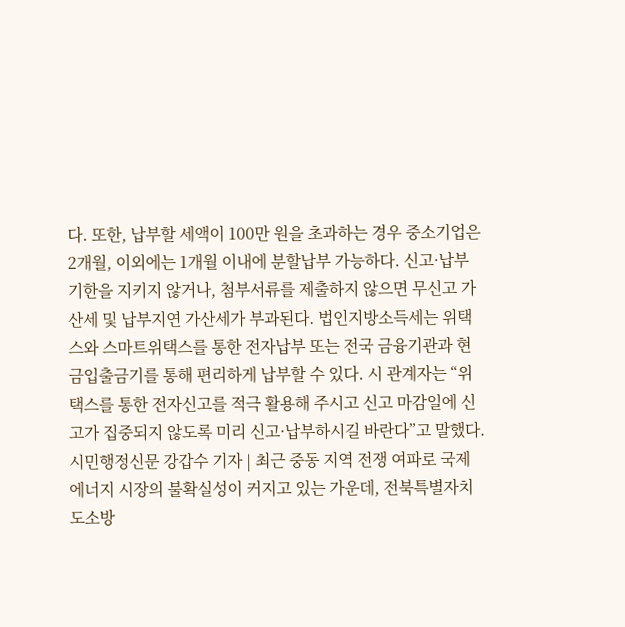다. 또한, 납부할 세액이 100만 원을 초과하는 경우 중소기업은 2개월, 이외에는 1개월 이내에 분할납부 가능하다. 신고·납부 기한을 지키지 않거나, 첨부서류를 제출하지 않으면 무신고 가산세 및 납부지연 가산세가 부과된다. 법인지방소득세는 위택스와 스마트위택스를 통한 전자납부 또는 전국 금융기관과 현금입출금기를 통해 편리하게 납부할 수 있다. 시 관계자는 “위택스를 통한 전자신고를 적극 활용해 주시고 신고 마감일에 신고가 집중되지 않도록 미리 신고·납부하시길 바란다”고 말했다.
시민행정신문 강갑수 기자 | 최근 중동 지역 전쟁 여파로 국제 에너지 시장의 불확실성이 커지고 있는 가운데, 전북특별자치도소방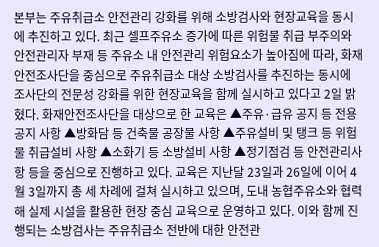본부는 주유취급소 안전관리 강화를 위해 소방검사와 현장교육을 동시에 추진하고 있다. 최근 셀프주유소 증가에 따른 위험물 취급 부주의와 안전관리자 부재 등 주유소 내 안전관리 위험요소가 높아짐에 따라, 화재안전조사단을 중심으로 주유취급소 대상 소방검사를 추진하는 동시에 조사단의 전문성 강화를 위한 현장교육을 함께 실시하고 있다고 2일 밝혔다. 화재안전조사단을 대상으로 한 교육은 ▲주유·급유 공지 등 전용공지 사항 ▲방화담 등 건축물 공장물 사항 ▲주유설비 및 탱크 등 위험물 취급설비 사항 ▲소화기 등 소방설비 사항 ▲정기점검 등 안전관리사항 등을 중심으로 진행하고 있다. 교육은 지난달 23일과 26일에 이어 4월 3일까지 총 세 차례에 걸쳐 실시하고 있으며, 도내 농협주유소와 협력해 실제 시설을 활용한 현장 중심 교육으로 운영하고 있다. 이와 함께 진행되는 소방검사는 주유취급소 전반에 대한 안전관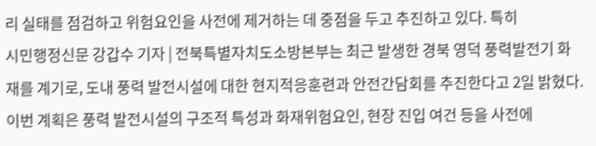리 실태를 점검하고 위험요인을 사전에 제거하는 데 중점을 두고 추진하고 있다. 특히
시민행정신문 강갑수 기자 | 전북특별자치도소방본부는 최근 발생한 경북 영덕 풍력발전기 화재를 계기로, 도내 풍력 발전시설에 대한 현지적응훈련과 안전간담회를 추진한다고 2일 밝혔다. 이번 계획은 풍력 발전시설의 구조적 특성과 화재위험요인, 현장 진입 여건 등을 사전에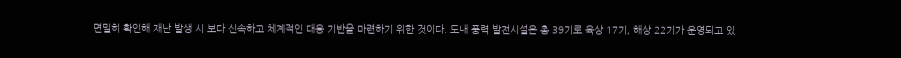면밀히 확인해 재난 발생 시 보다 신속하고 체계적인 대응 기반을 마련하기 위한 것이다. 도내 풍력 발전시설은 총 39기로 육상 17기, 해상 22기가 운영되고 있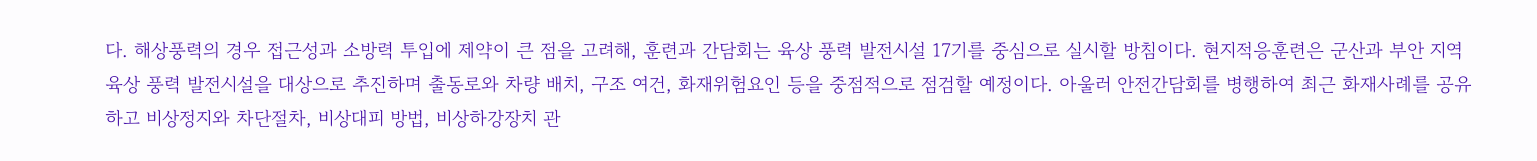다. 해상풍력의 경우 접근성과 소방력 투입에 제약이 큰 점을 고려해, 훈련과 간담회는 육상 풍력 발전시설 17기를 중심으로 실시할 방침이다. 현지적응훈련은 군산과 부안 지역 육상 풍력 발전시설을 대상으로 추진하며 출동로와 차량 배치, 구조 여건, 화재위험요인 등을 중점적으로 점검할 예정이다. 아울러 안전간담회를 병행하여 최근 화재사례를 공유하고 비상정지와 차단절차, 비상대피 방법, 비상하강장치 관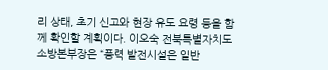리 상태, 초기 신고와 현장 유도 요령 등을 함께 확인할 계획이다. 이오숙 전북특별자치도소방본부장은 “풍력 발전시설은 일반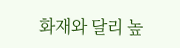화재와 달리 높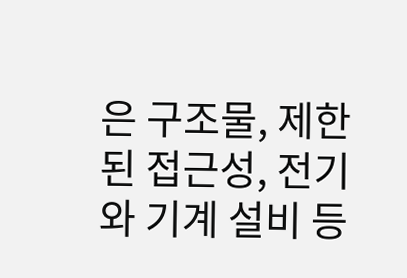은 구조물, 제한된 접근성, 전기와 기계 설비 등